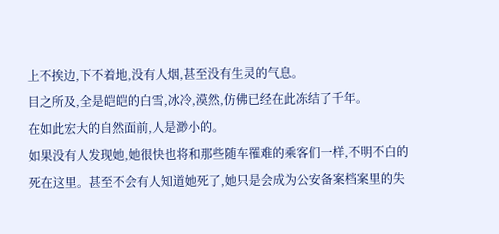上不挨边,下不着地,没有人烟,甚至没有生灵的气息。
目之所及,全是皑皑的白雪,冰冷,漠然,仿佛已经在此冻结了千年。
在如此宏大的自然面前,人是渺小的。
如果没有人发现她,她很快也将和那些随车罹难的乘客们一样,不明不白的死在这里。甚至不会有人知道她死了,她只是会成为公安备案档案里的失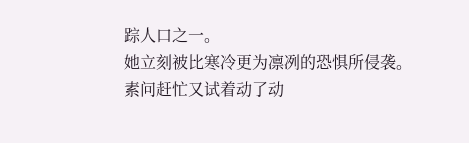踪人口之一。
她立刻被比寒冷更为凛冽的恐惧所侵袭。
素问赶忙又试着动了动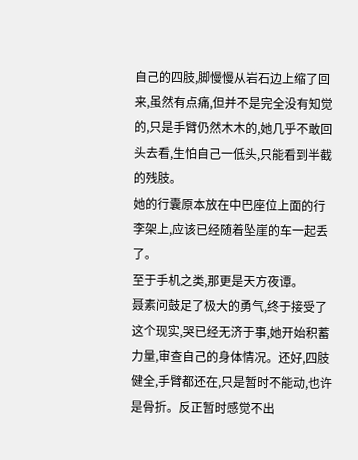自己的四肢,脚慢慢从岩石边上缩了回来,虽然有点痛,但并不是完全没有知觉的,只是手臂仍然木木的,她几乎不敢回头去看,生怕自己一低头,只能看到半截的残肢。
她的行囊原本放在中巴座位上面的行李架上,应该已经随着坠崖的车一起丢了。
至于手机之类,那更是天方夜谭。
聂素问鼓足了极大的勇气,终于接受了这个现实,哭已经无济于事,她开始积蓄力量,审查自己的身体情况。还好,四肢健全,手臂都还在,只是暂时不能动,也许是骨折。反正暂时感觉不出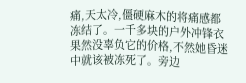痛,天太冷,僵硬麻木的将痛感都冻结了。一千多块的户外冲锋衣果然没辜负它的价格,不然她昏迷中就该被冻死了。旁边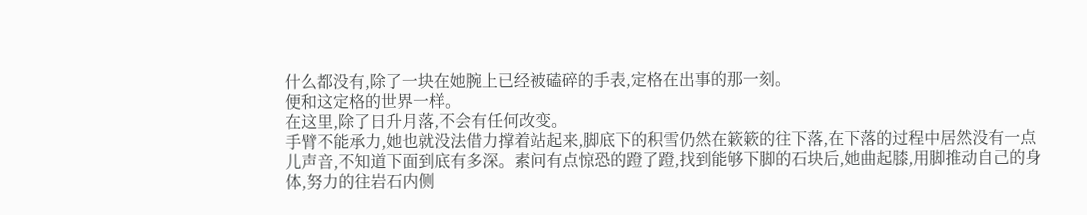什么都没有,除了一块在她腕上已经被磕碎的手表,定格在出事的那一刻。
便和这定格的世界一样。
在这里,除了日升月落,不会有任何改变。
手臂不能承力,她也就没法借力撑着站起来,脚底下的积雪仍然在簌簌的往下落,在下落的过程中居然没有一点儿声音,不知道下面到底有多深。素问有点惊恐的蹬了蹬,找到能够下脚的石块后,她曲起膝,用脚推动自己的身体,努力的往岩石内侧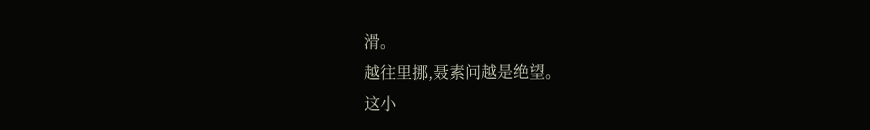滑。
越往里挪,聂素问越是绝望。
这小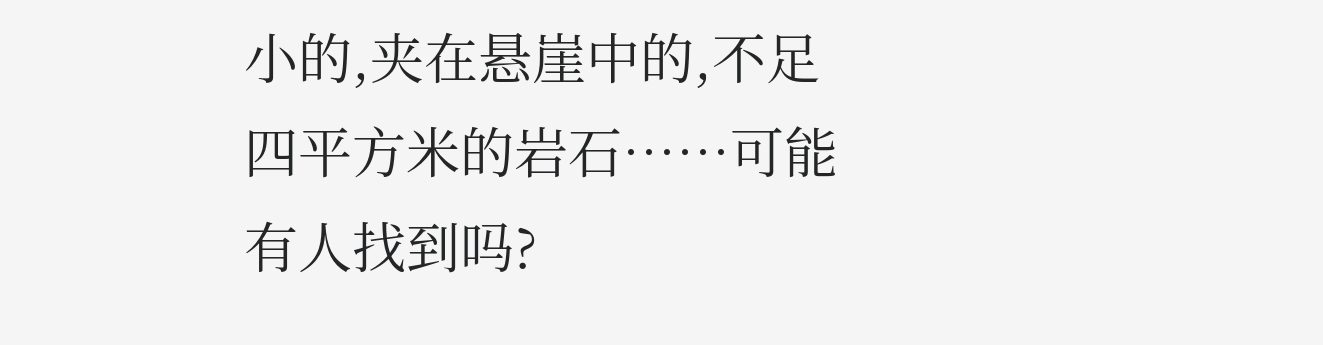小的,夹在悬崖中的,不足四平方米的岩石……可能有人找到吗?